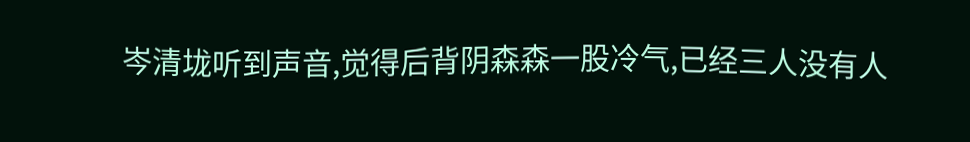岑清垅听到声音,觉得后背阴森森一股冷气,已经三人没有人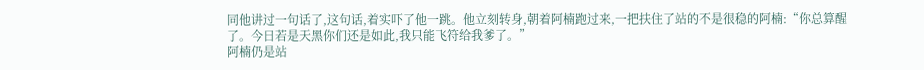同他讲过一句话了,这句话,着实吓了他一跳。他立刻转身,朝着阿楠跑过来,一把扶住了站的不是很稳的阿楠:“你总算醒了。今日若是天黑你们还是如此,我只能飞符给我爹了。”
阿楠仍是站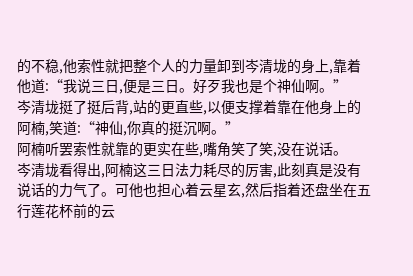的不稳,他索性就把整个人的力量卸到岑清垅的身上,靠着他道:“我说三日,便是三日。好歹我也是个神仙啊。”
岑清垅挺了挺后背,站的更直些,以便支撑着靠在他身上的阿楠,笑道:“神仙,你真的挺沉啊。”
阿楠听罢索性就靠的更实在些,嘴角笑了笑,没在说话。
岑清垅看得出,阿楠这三日法力耗尽的厉害,此刻真是没有说话的力气了。可他也担心着云星玄,然后指着还盘坐在五行莲花杯前的云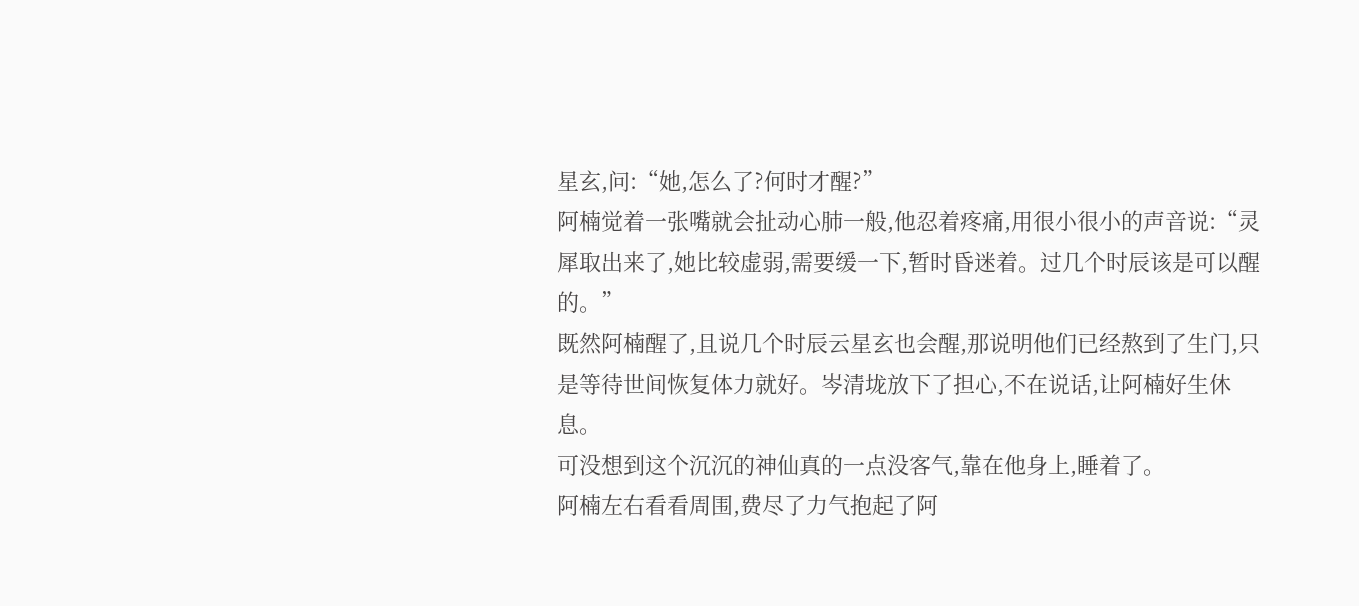星玄,问:“她,怎么了?何时才醒?”
阿楠觉着一张嘴就会扯动心肺一般,他忍着疼痛,用很小很小的声音说:“灵犀取出来了,她比较虚弱,需要缓一下,暂时昏迷着。过几个时辰该是可以醒的。”
既然阿楠醒了,且说几个时辰云星玄也会醒,那说明他们已经熬到了生门,只是等待世间恢复体力就好。岑清垅放下了担心,不在说话,让阿楠好生休息。
可没想到这个沉沉的神仙真的一点没客气,靠在他身上,睡着了。
阿楠左右看看周围,费尽了力气抱起了阿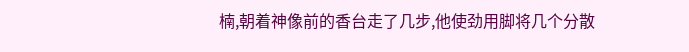楠,朝着神像前的香台走了几步,他使劲用脚将几个分散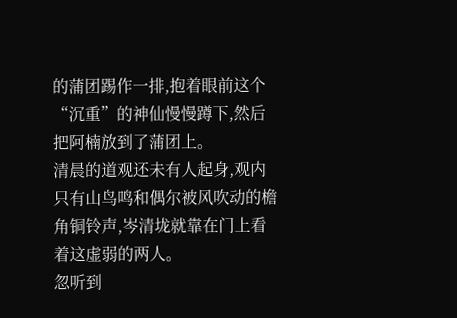的蒲团踢作一排,抱着眼前这个“沉重”的神仙慢慢蹲下,然后把阿楠放到了蒲团上。
清晨的道观还未有人起身,观内只有山鸟鸣和偶尔被风吹动的檐角铜铃声,岑清垅就靠在门上看着这虚弱的两人。
忽听到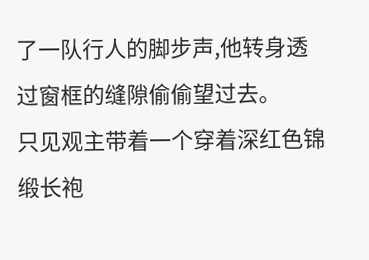了一队行人的脚步声,他转身透过窗框的缝隙偷偷望过去。
只见观主带着一个穿着深红色锦缎长袍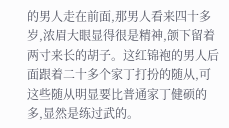的男人走在前面,那男人看来四十多岁,浓眉大眼显得很是精神,颌下留着两寸来长的胡子。这红锦袍的男人后面跟着二十多个家丁打扮的随从,可这些随从明显要比普通家丁健硕的多,显然是练过武的。